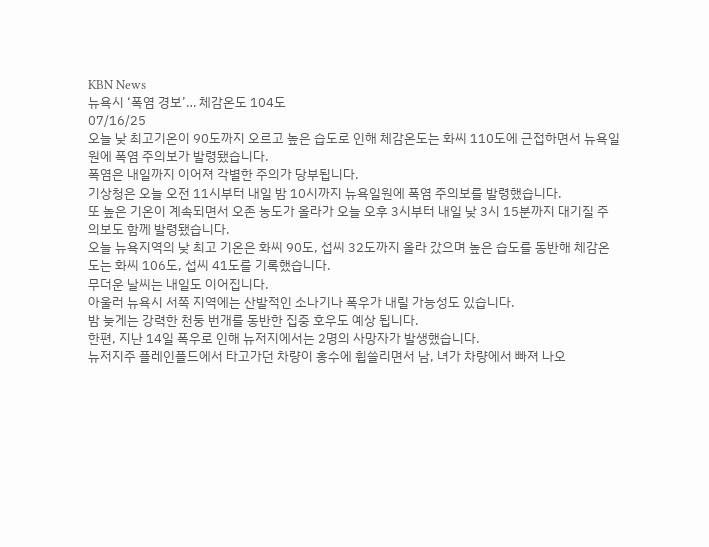KBN News
뉴욕시 ‘폭염 경보’… 체감온도 104도
07/16/25
오늘 낮 최고기온이 90도까지 오르고 높은 습도로 인해 체감온도는 화씨 110도에 근접하면서 뉴욕일원에 폭염 주의보가 발령됐습니다.
폭염은 내일까지 이어져 각별한 주의가 당부됩니다.
기상청은 오늘 오전 11시부터 내일 밤 10시까지 뉴욕일원에 폭염 주의보를 발령했습니다.
또 높은 기온이 계속되면서 오존 농도가 올라가 오늘 오후 3시부터 내일 낮 3시 15분까지 대기질 주의보도 함께 발령됐습니다.
오늘 뉴욕지역의 낮 최고 기온은 화씨 90도, 섭씨 32도까지 올라 갔으며 높은 습도를 동반해 체감온도는 화씨 106도, 섭씨 41도를 기록했습니다.
무더운 날씨는 내일도 이어집니다.
아울러 뉴욕시 서쪽 지역에는 산발적인 소나기나 폭우가 내릴 가능성도 있습니다.
밤 늦게는 강력한 천둥 번개를 동반한 집중 호우도 예상 됩니다.
한편, 지난 14일 폭우로 인해 뉴저지에서는 2명의 사망자가 발생했습니다.
뉴저지주 플레인플드에서 타고가던 차량이 홍수에 휩쓸리면서 남, 녀가 차량에서 빠져 나오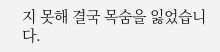지 못해 결국 목숨을 잃었습니다.